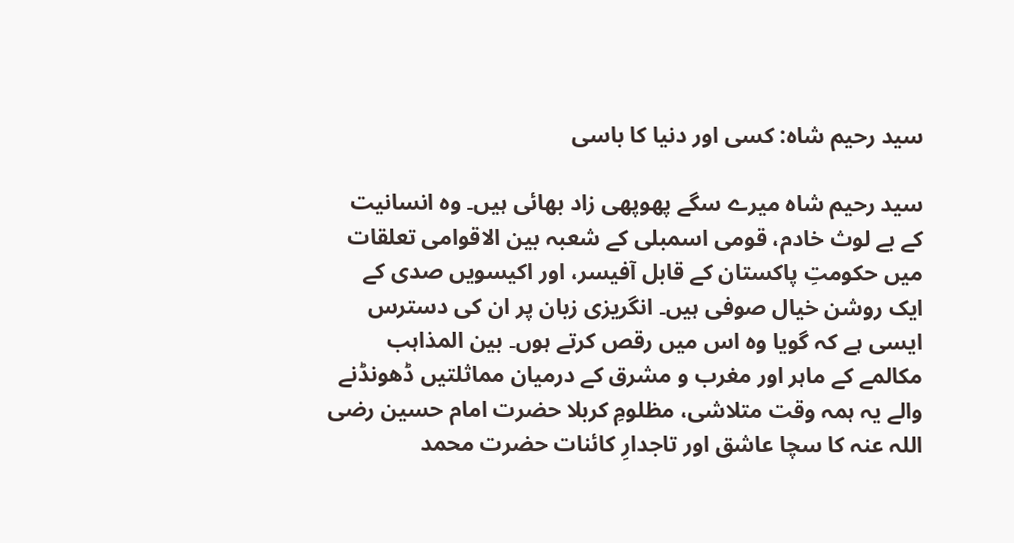سید رحیم شاہ: کسی اور دنیا کا باسی

سید رحیم شاہ میرے سگے پھوپھی زاد بھائی ہیں۔ وہ انسانیت کے بے لوث خادم، قومی اسمبلی کے شعبہ بین الاقوامی تعلقات میں حکومتِ پاکستان کے قابل آفیسر، اور اکیسویں صدی کے ایک روشن خیال صوفی ہیں۔ انگریزی زبان پر ان کی دسترس ایسی ہے کہ گویا وہ اس میں رقص کرتے ہوں۔ بین المذاہب مکالمے کے ماہر اور مغرب و مشرق کے درمیان مماثلتیں ڈھونڈنے والے یہ ہمہ وقت متلاشی، مظلومِ کربلا حضرت امام حسین رضی اللہ عنہ کا سچا عاشق اور تاجدارِ کائنات حضرت محمد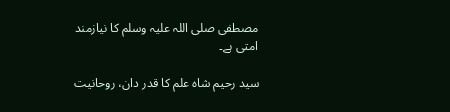مصطفی صلی اللہ علیہ وسلم کا نیازمند امتی ہے۔

سید رحیم شاہ علم کا قدر دان، روحانیت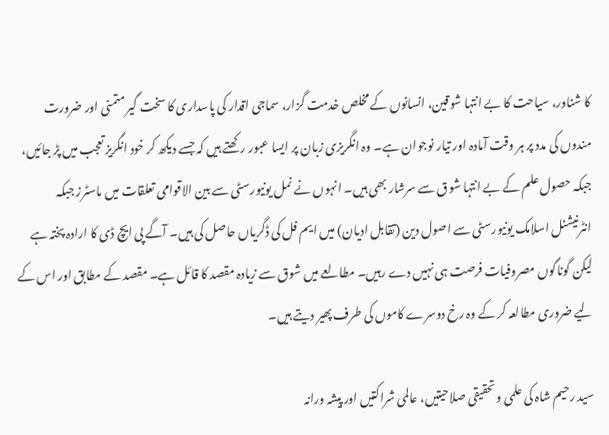کا شناور، سیاحت کا بے انتہا شوقین، انسانوں کے مخلص خدمت گزار، سماجی اقدار کی پاسداری کا سخت گیر متمنی اور ضرورت مندوں کی مدد پر ہر وقت آمادہ اور تیار نوجوان ہے۔ وہ انگریزی زبان پر ایسا عبور رکھتے ہیں کہ جسے دیکھ کر خود انگریز تعجب میں پڑ جائیں، جبکہ حصول علم کے بے انتہا شوق سے سرشار بھی ہیں۔ انہوں نے نمل یونیورسٹی سے بین الاقوامی تعلقات میں ماسٹرز جبکہ انٹرنیشنل اسلامک یونیورسٹی سے اصول دین (تقابل ادیان) میں ایم فل کی ڈگریاں حاصل کی ہیں۔ آگے پی ایچ ڈی کا ارادہ پختہ ہے لیکن گوناگوں مصروفیات فرصت ہی نہیں دے رہیں۔ مطالعے میں شوق سے زیادہ مقصد کا قائل ہے۔ مقصد کے مطابق اور اس کے لیے ضروری مطالعہ کر کے وہ رخ دوسرے کاموں کی طرف پھیر دیتے ہیں۔

سید رحیم شاہ کی علمی و تحقیقی صلاحیتیں، عالمی شراکتیں اور پیشہ ورانہ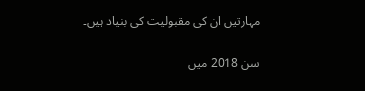مہارتیں ان کی مقبولیت کی بنیاد ہیں۔

سن 2018 میں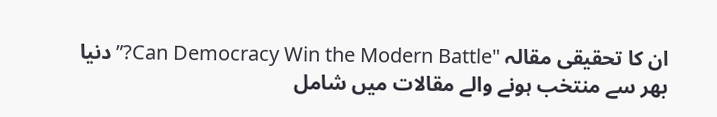ان کا تحقیقی مقالہ "Can Democracy Win the Modern Battle?” دنیا بھر سے منتخب ہونے والے مقالات میں شامل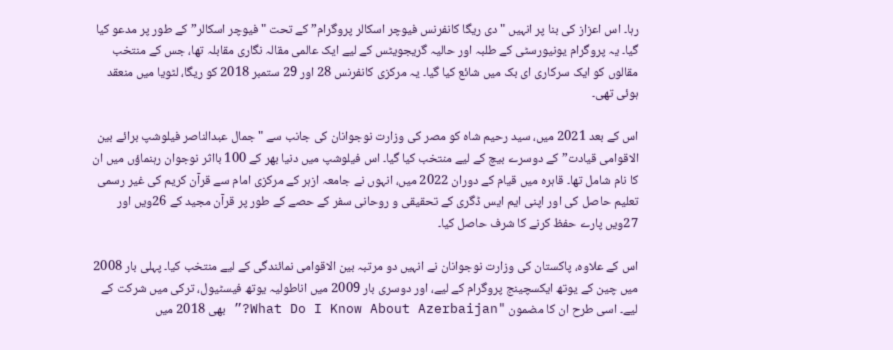رہا۔ اس اعزاز کی بنا پر انہیں "دی ریگا کانفرنس فیوچر اسکالر پروگرام” کے تحت "فیوچر اسکالر” کے طور پر مدعو کیا گیا۔ یہ پروگرام یونیورسٹی کے طلبہ اور حالیہ گریجویٹس کے لیے ایک عالمی مقالہ نگاری مقابلہ تھا، جس کے منتخب مقالوں کو ایک سرکاری ای بک میں شائع کیا گیا۔ یہ مرکزی کانفرنس 28 اور 29 ستمبر 2018 کو ریگا، لٹویا میں منعقد ہوئی تھی۔

اس کے بعد 2021 میں، سید رحیم شاہ کو مصر کی وزارت نوجوانان کی جانب سے "جمال عبدالناصر فیلوشپ برائے بین الاقوامی قیادت” کے دوسرے بیچ کے لیے منتخب کیا گیا۔ اس فیلوشپ میں دنیا بھر کے 100 بااثر نوجوان رہنماؤں میں ان کا نام شامل تھا۔ قاہرہ میں قیام کے دوران 2022 میں، انہوں نے جامعہ ازہر کے مرکزی امام سے قرآن کریم کی غیر رسمی تعلیم حاصل کی اور اپنی ایم ایس ڈگری کے تحقیقی و روحانی سفر کے حصے کے طور پر قرآن مجید کے 26ویں اور 27ویں پارے حفظ کرنے کا شرف حاصل کیا۔

اس کے علاوہ، پاکستان کی وزارت نوجوانان نے انہیں دو مرتبہ بین الاقوامی نمائندگی کے لیے منتخب کیا۔ پہلی بار 2008 میں چین کے یوتھ ایکسچینج پروگرام کے لیے، اور دوسری بار 2009 میں اناطولیہ یوتھ فیسٹیول، ترکی میں شرکت کے لیے۔ اسی طرح ان کا مضمون "What Do I Know About Azerbaijan?” بھی 2018 میں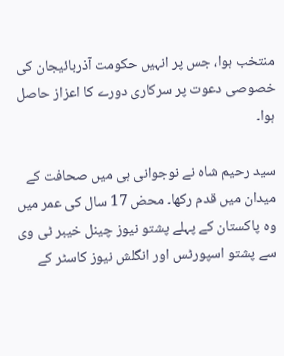منتخب ہوا، جس پر انہیں حکومت آذربائیجان کی خصوصی دعوت پر سرکاری دورے کا اعزاز حاصل ہوا۔

سید رحیم شاہ نے نوجوانی ہی میں صحافت کے میدان میں قدم رکھا۔ محض 17 سال کی عمر میں وہ پاکستان کے پہلے پشتو نیوز چینل خیبر ٹی وی سے پشتو اسپورٹس اور انگلش نیوز کاسٹر کے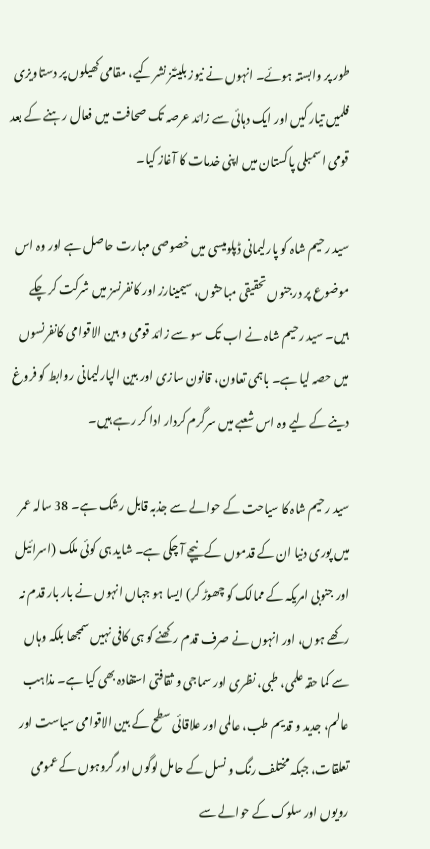طور پر وابستہ ہوئے۔ انہوں نے نیوز بلیٹنز نشر کیے، مقامی کھیلوں پر دستاویزی فلمیں تیار کیں اور ایک دہائی سے زائد عرصہ تک صحافت میں فعال رہنے کے بعد قومی اسمبلی پاکستان میں اپنی خدمات کا آغاز کیا۔

سید رحیم شاہ کو پارلیمانی ڈپلومیسی میں خصوصی مہارت حاصل ہے اور وہ اس موضوع پر درجنوں تحقیقی مباحثوں، سیمینارز اور کانفرنسز میں شرکت کر چکے ہیں۔ سید رحیم شاہ نے اب تک سو سے زائد قومی و بین الاقوامی کانفرنسوں میں حصہ لیا ہے۔ باہمی تعاون، قانون سازی اور بین الپارلیمانی روابط کو فروغ دینے کے لیے وہ اس شعبے میں سرگرم کردار ادا کر رہے ہیں۔

سید رحیم شاہ کا سیاحت کے حوالے سے جذبہ قابل رشک ہے۔ 38 سالہ عمر میں پوری دنیا ان کے قدموں کے نیچے آ چکی ہے۔ شاید ہی کوئی ملک (اسرائیل اور جنوبی امریکہ کے ممالک کو چھوڑ کر) ایسا ہو جہاں انہوں نے بار بار قدم نہ رکھے ہوں، اور انہوں نے صرف قدم رکھنے کو ہی کافی نہیں سمجھا بلکہ وہاں سے کما حقہ علمی، طبی، نظری اور سماجی و ثقافتی استفادہ بھی کیا ہے۔ مذاہب عالم، جدید و قدیم طب، عالمی اور علاقائی سطح کے بین الاقوامی سیاست اور تعلقات، جبکہ مختلف رنگ و نسل کے حامل لوگوں اور گروہوں کے عمومی رویوں اور سلوک کے حوالے سے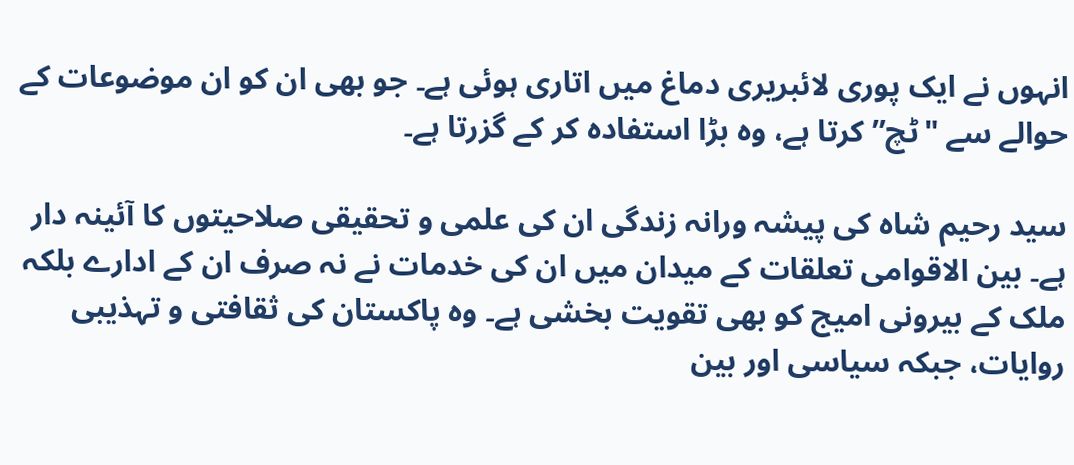انہوں نے ایک پوری لائبریری دماغ میں اتاری ہوئی ہے۔ جو بھی ان کو ان موضوعات کے حوالے سے "ٹچ” کرتا ہے، وہ بڑا استفادہ کر کے گزرتا ہے۔

سید رحیم شاہ کی پیشہ ورانہ زندگی ان کی علمی و تحقیقی صلاحیتوں کا آئینہ دار ہے۔ بین الاقوامی تعلقات کے میدان میں ان کی خدمات نے نہ صرف ان کے ادارے بلکہ ملک کے بیرونی امیج کو بھی تقویت بخشی ہے۔ وہ پاکستان کی ثقافتی و تہذیبی روایات، جبکہ سیاسی اور بین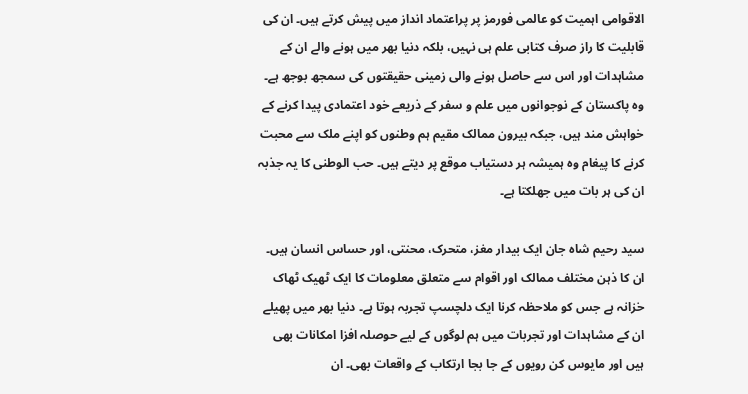الاقوامی اہمیت کو عالمی فورمز پر پراعتماد انداز میں پیش کرتے ہیں۔ ان کی قابلیت کا راز صرف کتابی علم ہی نہیں، بلکہ دنیا بھر میں ہونے والے ان کے مشاہدات اور اس سے حاصل ہونے والی زمینی حقیقتوں کی سمجھ بوجھ ہے۔ وہ پاکستان کے نوجوانوں میں علم و سفر کے ذریعے خود اعتمادی پیدا کرنے کے خواہش مند ہیں، جبکہ بیرون ممالک مقیم ہم وطنوں کو اپنے ملک سے محبت کرنے کا پیغام وہ ہمیشہ ہر دستیاب موقع پر دیتے ہیں۔ حب الوطنی کا یہ جذبہ ان کی ہر بات میں جھلکتا ہے۔

سید رحیم شاہ جان ایک بیدار مغز، متحرک، محنتی، اور حساس انسان ہیں۔ ان کا ذہن مختلف ممالک اور اقوام سے متعلق معلومات کا ایک ٹھیک ٹھاک خزانہ ہے جس کو ملاحظہ کرنا ایک دلچسپ تجربہ ہوتا ہے۔ دنیا بھر میں پھیلے ان کے مشاہدات اور تجربات میں ہم لوگوں کے لیے حوصلہ افزا امکانات بھی ہیں اور مایوس کن رویوں کے جا بجا ارتکاب کے واقعات بھی۔ ان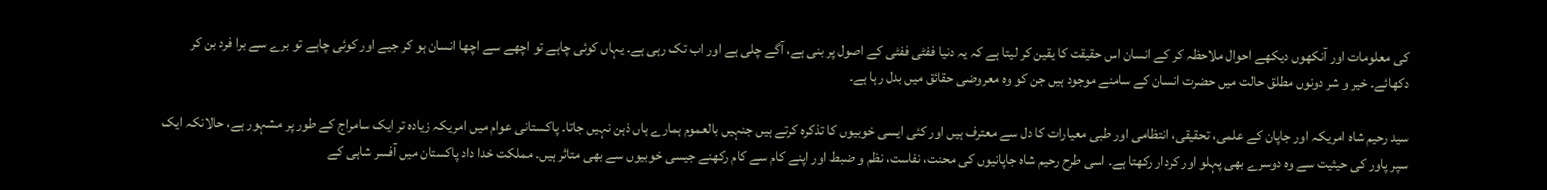کی معلومات اور آنکھوں دیکھے احوال ملاحظہ کر کے انسان اس حقیقت کا یقین کر لیتا ہے کہ یہ دنیا ففٹی ففٹی کے اصول پر بنی ہے، آگے چلی ہے اور اب تک رہی ہے۔ یہاں کوئی چاہے تو اچھے سے اچھا انسان ہو کر جیے اور کوئی چاہے تو برے سے برا فرد بن کر دکھائے۔ خیر و شر دونوں مطلق حالت میں حضرت انسان کے سامنے موجود ہیں جن کو وہ معروضی حقائق میں بدل رہا ہے۔

سید رحیم شاہ امریکہ اور جاپان کے علمی، تحقیقی، انتظامی اور طبی معیارات کا دل سے معترف ہیں اور کئی ایسی خوبیوں کا تذکرہ کرتے ہیں جنہیں بالعموم ہمارے ہاں ذہن نہیں جاتا۔ پاکستانی عوام میں امریکہ زیادہ تر ایک سامراج کے طور پر مشہور ہے، حالانکہ ایک سپر پاور کی حیثیت سے وہ دوسرے بھی پہلو اور کردار رکھتا ہے۔ اسی طرح رحیم شاہ جاپانیوں کی محنت، نفاست، نظم و ضبط اور اپنے کام سے کام رکھنے جیسی خوبیوں سے بھی متاثر ہیں۔ مملکت خدا داد پاکستان میں آفسر شاہی کے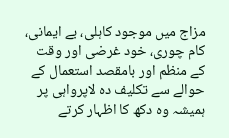مزاج میں موجود کاہلی، بے ایمانی، کام چوری، خود غرضی اور وقت کے منظم اور بامقصد استعمال کے حوالے سے تکلیف دہ لاپرواہی پر ہمیشہ وہ دکھ کا اظہار کرتے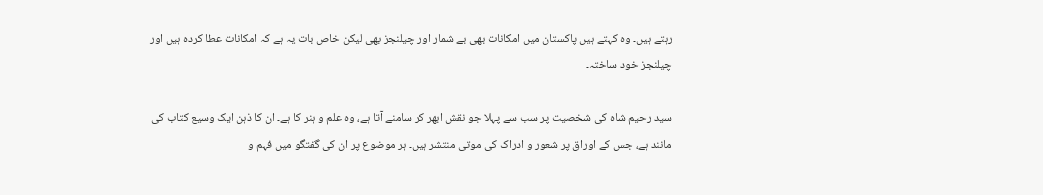رہتے ہیں۔ وہ کہتے ہیں پاکستان میں امکانات بھی بے شمار اور چیلنجز بھی لیکن خاص بات یہ ہے کہ امکانات عطا کردہ ہیں اور چیلنجز خود ساختہ۔

سید رحیم شاہ کی شخصیت پر سب سے پہلا جو نقش ابھر کر سامنے آتا ہے، وہ علم و ہنر کا ہے۔ ان کا ذہن ایک وسیع کتاب کی مانند ہے، جس کے اوراق پر شعور و ادراک کی موتی منتشر ہیں۔ ہر موضوع پر ان کی گفتگو میں فہم و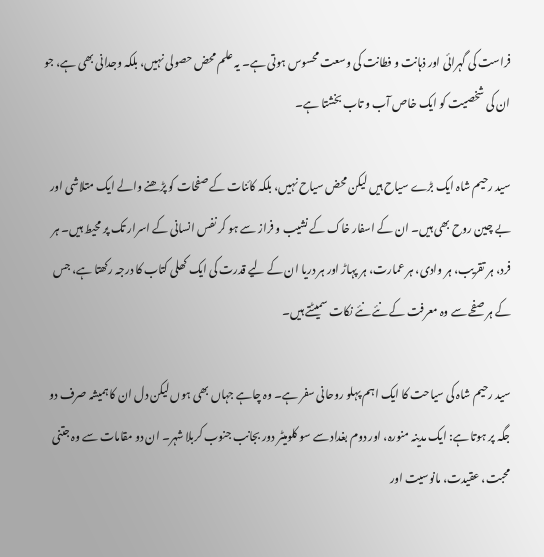فراست کی گہرائی اور ذہانت و فطانت کی وسعت محسوس ہوتی ہے۔ یہ علم محض حصولی نہیں، بلکہ وجدانی بھی ہے، جو ان کی شخصیت کو ایک خاص آب و تاب بخشتا ہے۔

سید رحیم شاہ ایک بڑے سیاح ہیں لیکن محض سیاح نہیں، بلکہ کائنات کے صفحات کو پڑھنے والے ایک متلاشی اور بے چین روح بھی ہیں۔ ان کے اسفار خاک کے نشیب و فراز سے ہو کر نفس انسانی کے اسرار تک پر محیط ہیں۔ ہر فرد، ہر تقریب، ہر وادی، ہر عمارت، ہر پہاڑ اور ہر دریا ان کے لیے قدرت کی ایک کھلی کتاب کا درجہ رکھتا ہے، جس کے ہر صفحے سے وہ معرفت کے نئے نئے نکات سمیٹتے ہیں۔

سید رحیم شاہ کی سیاحت کا ایک اہم پہلو روحانی سفر ہے۔ وہ چاہے جہاں بھی ہوں لیکن دل ان کا ہمیشہ صرف دو جگہ پر ہوتا ہے: ایک مدینہ منورہ، اور دوم بغداد سے سو کلومیٹر دور بجانب جنوب کربلا شہر۔ ان دو مقامات سے وہ جتنی محبت، عقیدت، مانوسیت اور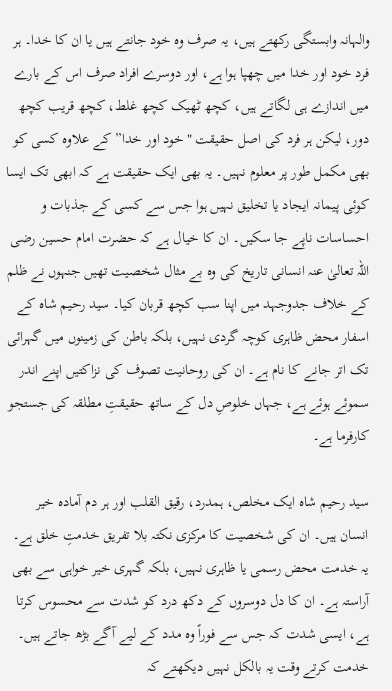والہانہ وابستگی رکھتے ہیں، یہ صرف وہ خود جانتے ہیں یا ان کا خدا۔ ہر فرد خود اور خدا میں چھپا ہوا ہے، اور دوسرے افراد صرف اس کے بارے میں اندازے ہی لگاتے ہیں، کچھ ٹھیک کچھ غلط، کچھ قریب کچھ دور، لیکن ہر فرد کی اصل حقیقت "خود اور خدا” کے علاوہ کسی کو بھی مکمل طور پر معلوم نہیں۔ یہ بھی ایک حقیقت ہے کہ ابھی تک ایسا کوئی پیمانہ ایجاد یا تخلیق نہیں ہوا جس سے کسی کے جذبات و احساسات ناپے جا سکیں۔ ان کا خیال ہے کہ حضرت امام حسین رضی اللہ تعالیٰ عنہ انسانی تاریخ کی وہ بے مثال شخصیت تھیں جنہوں نے ظلم کے خلاف جدوجہد میں اپنا سب کچھ قربان کیا۔ سید رحیم شاہ کے اسفار محض ظاہری کوچہ گردی نہیں، بلکہ باطن کی زمینوں میں گہرائی تک اتر جانے کا نام ہے۔ ان کی روحانیت تصوف کی نزاکتیں اپنے اندر سموئے ہوئے ہے، جہاں خلوصِ دل کے ساتھ حقیقتِ مطلقہ کی جستجو کارفرما ہے۔

سید رحیم شاہ ایک مخلص، ہمدرد، رقیق القلب اور ہر دم آمادہ خیر انسان ہیں۔ ان کی شخصیت کا مرکزی نکتہ بلا تفریق خدمتِ خلق ہے۔ یہ خدمت محض رسمی یا ظاہری نہیں، بلکہ گہری خیر خواہی سے بھی آراستہ ہے۔ ان کا دل دوسروں کے دکھ درد کو شدت سے محسوس کرتا ہے، ایسی شدت کہ جس سے فوراً وہ مدد کے لیے آگے بڑھ جاتے ہیں۔ خدمت کرتے وقت یہ بالکل نہیں دیکھتے کہ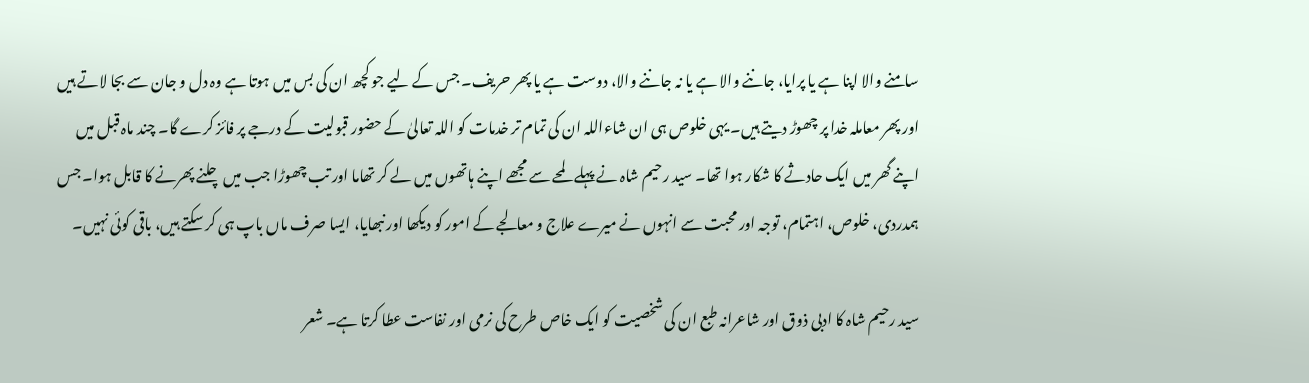سامنے والا اپنا ہے یا پرایا، جاننے والا ہے یا نہ جاننے والا، دوست ہے یا پھر حریف۔ جس کے لیے جو کچھ ان کی بس میں ہوتا ہے وہ دل و جان سے بجا لاتے ہیں اور پھر معاملہ خدا پر چھوڑ دیتے ہیں۔ یہی خلوص ہی ان شاءاللہ ان کی تمام تر خدمات کو اللہ تعالیٰ کے حضور قبولیت کے درجے پر فائز کرے گا۔ چند ماہ قبل میں اپنے گھر میں ایک حادثے کا شکار ہوا تھا۔ سید رحیم شاہ نے پہلے لمحے سے مجھے اپنے ہاتھوں میں لے کر تھاما اور تب چھوڑا جب میں چلنے پھرنے کا قابل ہوا۔ جس ہمدردی، خلوص، اہتمام، توجہ اور محبت سے انہوں نے میرے علاج و معالجے کے امور کو دیکھا اور نبھایا، ایسا صرف ماں باپ ہی کر سکتے ہیں، باقی کوئی نہیں۔

سید رحیم شاہ کا ادبی ذوق اور شاعرانہ طبع ان کی شخصیت کو ایک خاص طرح کی نرمی اور نفاست عطا کرتا ہے۔ شعر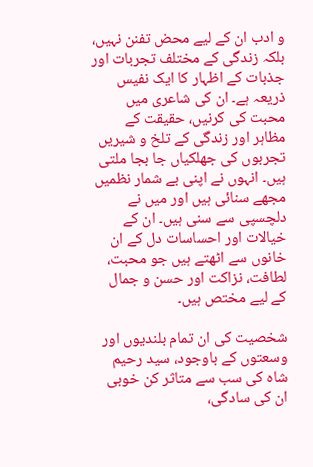و ادب ان کے لیے محض تفنن نہیں، بلکہ زندگی کے مختلف تجربات اور جذبات کے اظہار کا ایک نفیس ذریعہ ہے۔ ان کی شاعری میں محبت کی کرنیں، حقیقت کے مظاہر اور زندگی کے تلخ و شیریں تجربوں کی جھلکیاں جا بجا ملتی ہیں۔ انہوں نے اپنی بے شمار نظمیں مجھے سنائی ہیں اور میں نے دلچسپی سے سنی ہیں۔ ان کے خیالات اور احساسات دل کے ان خانوں سے اٹھتے ہیں جو محبت، لطافت، نزاکت اور حسن و جمال کے لیے مختص ہیں۔

شخصیت کی ان تمام بلندیوں اور وسعتوں کے باوجود، سید رحیم شاہ کی سب سے متاثر کن خوبی ان کی سادگی،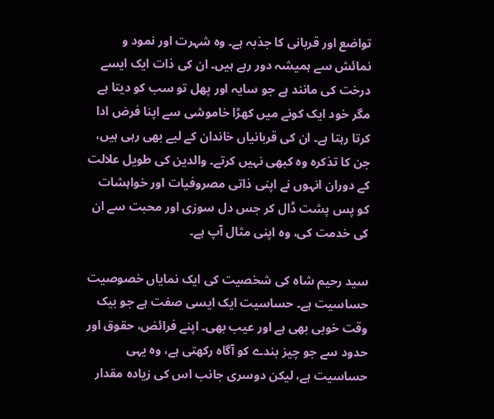تواضع اور قربانی کا جذبہ ہے۔ وہ شہرت اور نمود و نمائش سے ہمیشہ دور رہے ہیں۔ ان کی ذات ایک ایسے درخت کی مانند ہے جو سایہ اور پھل تو سب کو دیتا ہے مگر خود ایک کونے میں کھڑا خاموشی سے اپنا فرض ادا کرتا رہتا ہے۔ ان کی قربانیاں خاندان کے لیے بھی رہی ہیں، جن کا تذکرہ وہ کبھی نہیں کرتے۔ والدین کی طویل علالت کے دوران انہوں نے اپنی ذاتی مصروفیات اور خواہشات کو پس پشت ڈال کر جس دل سوزی اور محبت سے ان کی خدمت کی، وہ اپنی مثال آپ ہے۔

سید رحیم شاہ کی شخصیت کی ایک نمایاں خصوصیت حساسیت ہے۔ حساسیت ایک ایسی صفت ہے جو بیک وقت خوبی بھی ہے اور عیب بھی۔ اپنے فرائض، حقوق اور حدود سے جو چیز بندے کو آگاہ رکھتی ہے، وہ یہی حساسیت ہے، لیکن دوسری جانب اس کی زیادہ مقدار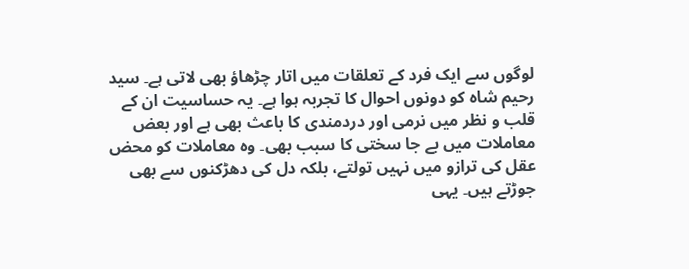لوگوں سے ایک فرد کے تعلقات میں اتار چڑھاؤ بھی لاتی ہے۔ سید رحیم شاہ کو دونوں احوال کا تجربہ ہوا ہے۔ یہ حساسیت ان کے قلب و نظر میں نرمی اور دردمندی کا باعث بھی ہے اور بعض معاملات میں بے جا سختی کا سبب بھی۔ وہ معاملات کو محض عقل کی ترازو میں نہیں تولتے، بلکہ دل کی دھڑکنوں سے بھی جوڑتے ہیں۔ یہی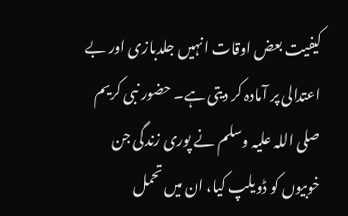کیفیت بعض اوقات انہیں جلدبازی اور بے اعتدالی پر آمادہ کر دیتی ہے۔ حضور نبی کریم صلی اللہ علیہ وسلم نے پوری زندگی جن خوبیوں کو ڈویلپ کیا، ان میں تحمل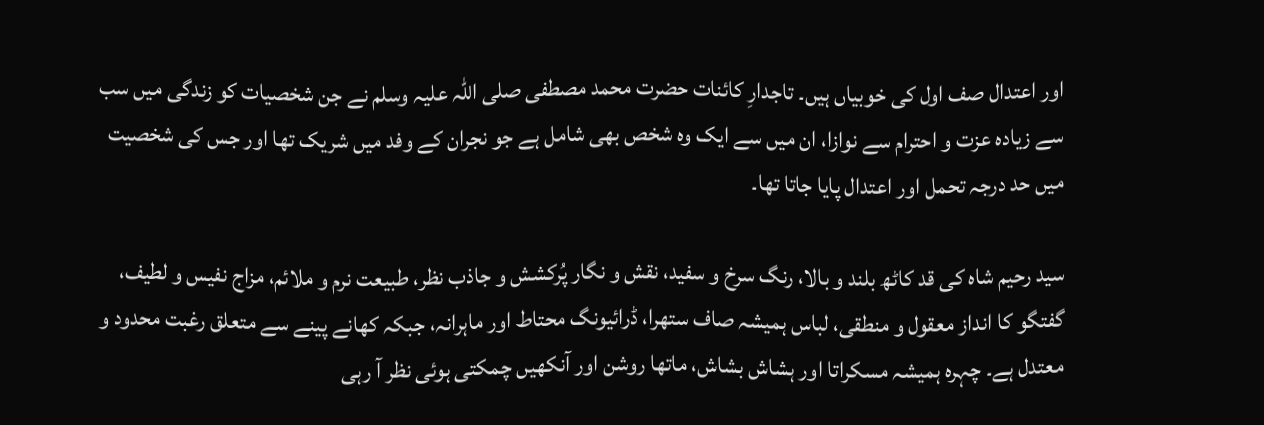اور اعتدال صف اول کی خوبیاں ہیں۔ تاجدارِ کائنات حضرت محمد مصطفی صلی اللہ علیہ وسلم نے جن شخصیات کو زندگی میں سب سے زیادہ عزت و احترام سے نوازا، ان میں سے ایک وہ شخص بھی شامل ہے جو نجران کے وفد میں شریک تھا اور جس کی شخصیت میں حد درجہ تحمل اور اعتدال پایا جاتا تھا۔

سید رحیم شاہ کی قد کاٹھ بلند و بالا، رنگ سرخ و سفید، نقش و نگار پُرکشش و جاذب نظر، طبیعت نرم و ملائم، مزاج نفیس و لطیف، گفتگو کا انداز معقول و منطقی، لباس ہمیشہ صاف ستھرا، ڈرائیونگ محتاط اور ماہرانہ، جبکہ کھانے پینے سے متعلق رغبت محدود و معتدل ہے۔ چہرہ ہمیشہ مسکراتا اور ہشاش بشاش، ماتھا روشن اور آنکھیں چمکتی ہوئی نظر آ رہی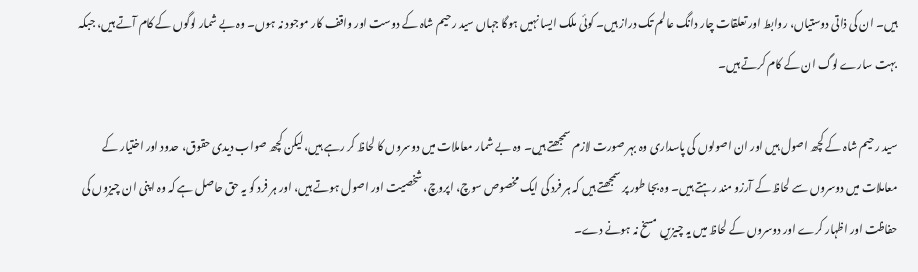ہیں۔ ان کی ذاتی دوستیاں، روابط اور تعلقات چار دانگ عالم تک دراز ہیں۔ کوئی ملک ایسا نہیں ہوگا جہاں سید رحیم شاہ کے دوست اور واقف کار موجود نہ ہوں۔ وہ بے شمار لوگوں کے کام آتے ہیں، جبکہ بہت سارے لوگ ان کے کام کرتے ہیں۔

سید رحیم شاہ کے کچھ اصول ہیں اور ان اصولوں کی پاسداری وہ بہر صورت لازم سمجھتے ہیں۔ وہ بے شمار معاملات میں دوسروں کا لحاظ کر رہے ہیں، لیکن کچھ صواب دیدی حقوق، حدود اور اختیار کے معاملات میں دوسروں سے لحاظ کے آرزو مند رہتے ہیں۔ وہ بجا طور پر سمجھتے ہیں کہ ہر فرد کی ایک مخصوص سوچ، اپروچ، شخصیت اور اصول ہوتے ہیں، اور ہر فرد کو یہ حق حاصل ہے کہ وہ اپنی ان چیزوں کی حفاظت اور اظہار کرے اور دوسروں کے لحاظ میں یہ چیزیں مسخ نہ ہونے دے۔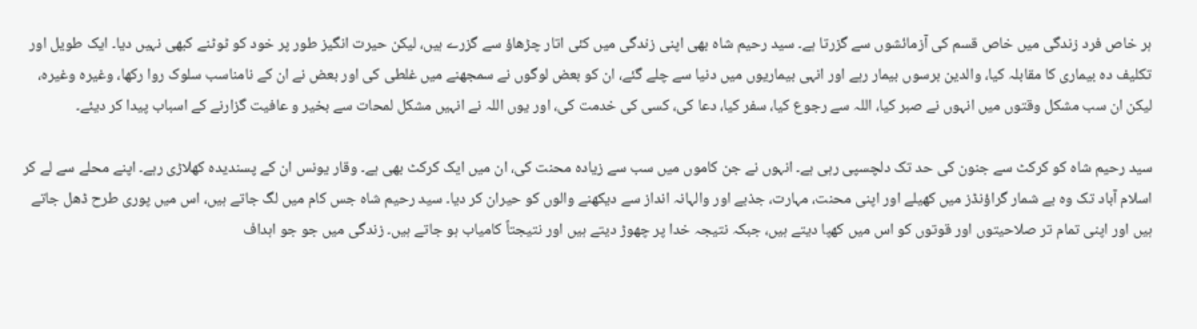ہر خاص فرد زندگی میں خاص قسم کی آزمائشوں سے گزرتا ہے۔ سید رحیم شاہ بھی اپنی زندگی میں کئی اتار چڑھاؤ سے گزرے ہیں، لیکن حیرت انگیز طور پر خود کو ٹوٹنے کبھی نہیں دیا۔ ایک طویل اور تکلیف دہ بیماری کا مقابلہ کیا، والدین برسوں بیمار رہے اور انہی بیماریوں میں دنیا سے چلے گئے، ان کو بعض لوگوں نے سمجھنے میں غلطی کی اور بعض نے ان کے نامناسب سلوک روا رکھا، وغیرہ وغیرہ، لیکن ان سب مشکل وقتوں میں انہوں نے صبر کیا، اللہ سے رجوع کیا، سفر کیا، دعا کی، کسی کی خدمت کی، اور یوں اللہ نے انہیں مشکل لمحات سے بخیر و عافیت گزارنے کے اسباب پیدا کر دیئے۔

سید رحیم شاہ کو کرکٹ سے جنون کی حد تک دلچسپی رہی ہے۔ انہوں نے جن کاموں میں سب سے زیادہ محنت کی، ان میں ایک کرکٹ بھی ہے۔ وقار یونس ان کے پسندیدہ کھلاڑی رہے۔ اپنے محلے سے لے کر اسلام آباد تک وہ بے شمار گراؤنڈز میں کھیلے اور اپنی محنت، مہارت، جذبے اور والہانہ انداز سے دیکھنے والوں کو حیران کر دیا۔ سید رحیم شاہ جس کام میں لگ جاتے ہیں، اس میں پوری طرح ڈھل جاتے ہیں اور اپنی تمام تر صلاحیتوں اور قوتوں کو اس میں کھپا دیتے ہیں، جبکہ نتیجہ خدا پر چھوڑ دیتے ہیں اور نتیجتاً کامیاب ہو جاتے ہیں۔ زندگی میں جو جو اہداف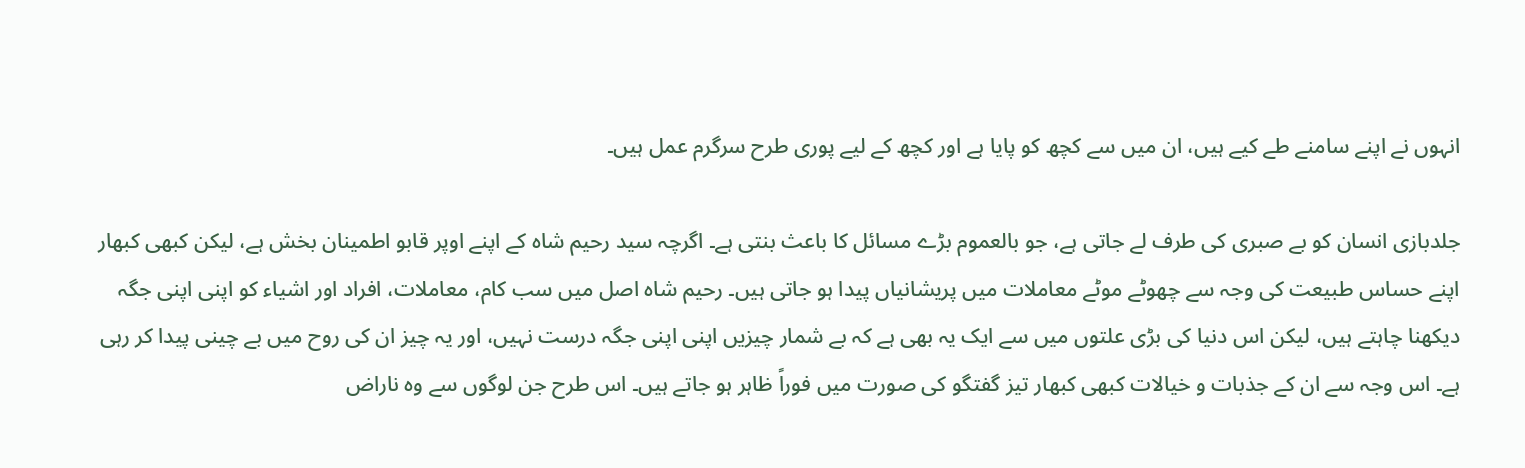انہوں نے اپنے سامنے طے کیے ہیں، ان میں سے کچھ کو پایا ہے اور کچھ کے لیے پوری طرح سرگرم عمل ہیں۔

جلدبازی انسان کو بے صبری کی طرف لے جاتی ہے، جو بالعموم بڑے مسائل کا باعث بنتی ہے۔ اگرچہ سید رحیم شاہ کے اپنے اوپر قابو اطمینان بخش ہے، لیکن کبھی کبھار اپنے حساس طبیعت کی وجہ سے چھوٹے موٹے معاملات میں پریشانیاں پیدا ہو جاتی ہیں۔ رحیم شاہ اصل میں سب کام، معاملات، افراد اور اشیاء کو اپنی اپنی جگہ دیکھنا چاہتے ہیں، لیکن اس دنیا کی بڑی علتوں میں سے ایک یہ بھی ہے کہ بے شمار چیزیں اپنی اپنی جگہ درست نہیں، اور یہ چیز ان کی روح میں بے چینی پیدا کر رہی ہے۔ اس وجہ سے ان کے جذبات و خیالات کبھی کبھار تیز گفتگو کی صورت میں فوراً ظاہر ہو جاتے ہیں۔ اس طرح جن لوگوں سے وہ ناراض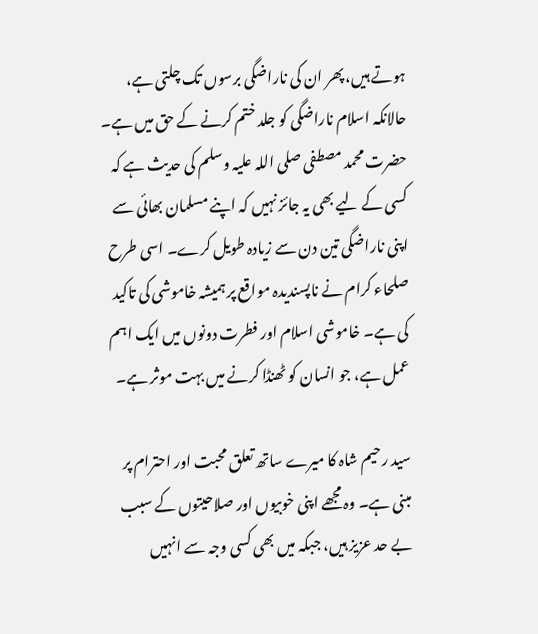ہوتے ہیں، پھر ان کی ناراضگی برسوں تک چلتی ہے، حالانکہ اسلام ناراضگی کو جلد ختم کرنے کے حق میں ہے۔ حضرت محمد مصطفی صلی اللہ علیہ وسلم کی حدیث ہے کہ کسی کے لیے بھی یہ جائز نہیں کہ اپنے مسلمان بھائی سے اپنی ناراضگی تین دن سے زیادہ طویل کرے۔ اسی طرح صلحاء کرام نے ناپسندیدہ مواقع پر ہمیشہ خاموشی کی تاکید کی ہے۔ خاموشی اسلام اور فطرت دونوں میں ایک اہم عمل ہے، جو انسان کو ٹھنڈا کرنے میں بہت موثر ہے۔

سید رحیم شاہ کا میرے ساتھ تعلق محبت اور احترام پر مبنی ہے۔ وہ مجھے اپنی خوبیوں اور صلاحیتوں کے سبب بے حد عزیز ہیں، جبکہ میں بھی کسی وجہ سے انہیں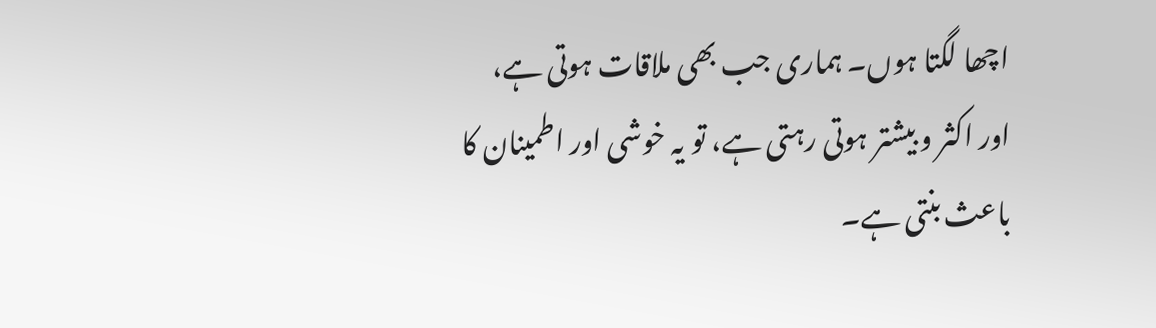اچھا لگتا ہوں۔ ہماری جب بھی ملاقات ہوتی ہے، اور اکثر و بیشتر ہوتی رہتی ہے، تو یہ خوشی اور اطمینان کا باعث بنتی ہے۔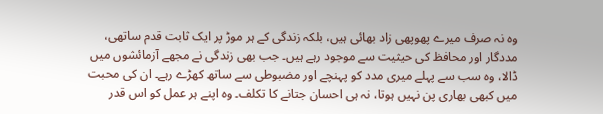وہ نہ صرف میرے پھوپھی زاد بھائی ہیں، بلکہ زندگی کے ہر موڑ پر ایک ثابت قدم ساتھی، مددگار اور محافظ کی حیثیت سے موجود رہے ہیں۔ جب بھی زندگی نے مجھے آزمائشوں میں ڈالا، وہ سب سے پہلے میری مدد کو پہنچے اور مضبوطی سے ساتھ کھڑے رہے۔ ان کی محبت میں کبھی بھاری پن نہیں ہوتا، نہ ہی احسان جتانے کا تکلف۔ وہ اپنے ہر عمل کو اس قدر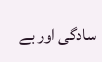سادگی اور بے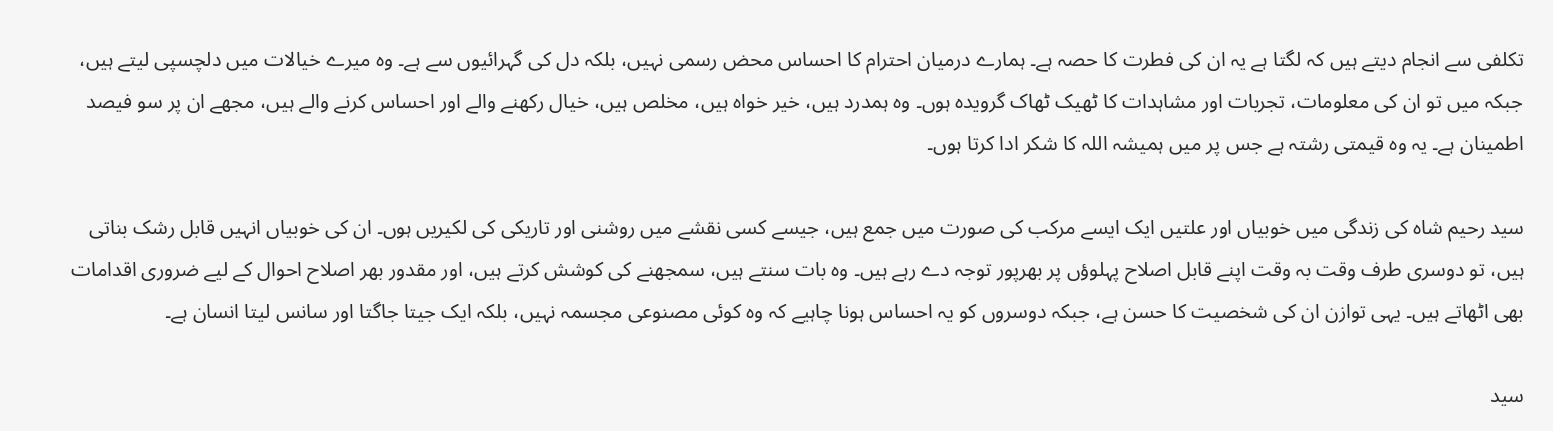تکلفی سے انجام دیتے ہیں کہ لگتا ہے یہ ان کی فطرت کا حصہ ہے۔ ہمارے درمیان احترام کا احساس محض رسمی نہیں، بلکہ دل کی گہرائیوں سے ہے۔ وہ میرے خیالات میں دلچسپی لیتے ہیں، جبکہ میں تو ان کی معلومات، تجربات اور مشاہدات کا ٹھیک ٹھاک گرویدہ ہوں۔ وہ ہمدرد ہیں، خیر خواہ ہیں، مخلص ہیں، خیال رکھنے والے اور احساس کرنے والے ہیں، مجھے ان پر سو فیصد اطمینان ہے۔ یہ وہ قیمتی رشتہ ہے جس پر میں ہمیشہ اللہ کا شکر ادا کرتا ہوں۔

سید رحیم شاہ کی زندگی میں خوبیاں اور علتیں ایک ایسے مرکب کی صورت میں جمع ہیں، جیسے کسی نقشے میں روشنی اور تاریکی کی لکیریں ہوں۔ ان کی خوبیاں انہیں قابل رشک بناتی ہیں، تو دوسری طرف وقت بہ وقت اپنے قابل اصلاح پہلوؤں پر بھرپور توجہ دے رہے ہیں۔ وہ بات سنتے ہیں، سمجھنے کی کوشش کرتے ہیں، اور مقدور بھر اصلاح احوال کے لیے ضروری اقدامات بھی اٹھاتے ہیں۔ یہی توازن ان کی شخصیت کا حسن ہے، جبکہ دوسروں کو یہ احساس ہونا چاہیے کہ وہ کوئی مصنوعی مجسمہ نہیں، بلکہ ایک جیتا جاگتا اور سانس لیتا انسان ہے۔

سید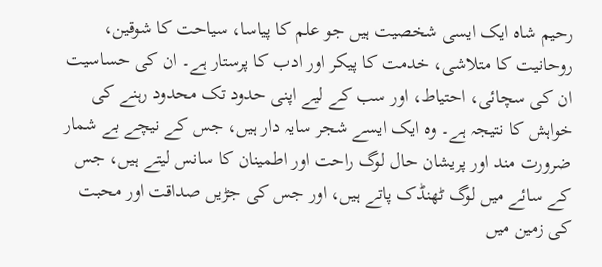رحیم شاہ ایک ایسی شخصیت ہیں جو علم کا پیاسا، سیاحت کا شوقین، روحانیت کا متلاشی، خدمت کا پیکر اور ادب کا پرستار ہے۔ ان کی حساسیت ان کی سچائی، احتیاط، اور سب کے لیے اپنی حدود تک محدود رہنے کی خواہش کا نتیجہ ہے۔ وہ ایک ایسے شجر سایہ دار ہیں، جس کے نیچے بے شمار ضرورت مند اور پریشان حال لوگ راحت اور اطمینان کا سانس لیتے ہیں، جس کے سائے میں لوگ ٹھنڈک پاتے ہیں، اور جس کی جڑیں صداقت اور محبت کی زمین میں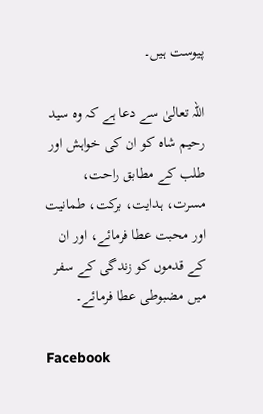پیوست ہیں۔

اللہ تعالیٰ سے دعا ہے کہ وہ سید رحیم شاہ کو ان کی خواہش اور طلب کے مطابق راحت، مسرت، ہدایت، برکت، طمانیت اور محبت عطا فرمائے، اور ان کے قدموں کو زندگی کے سفر میں مضبوطی عطا فرمائے۔

Facebook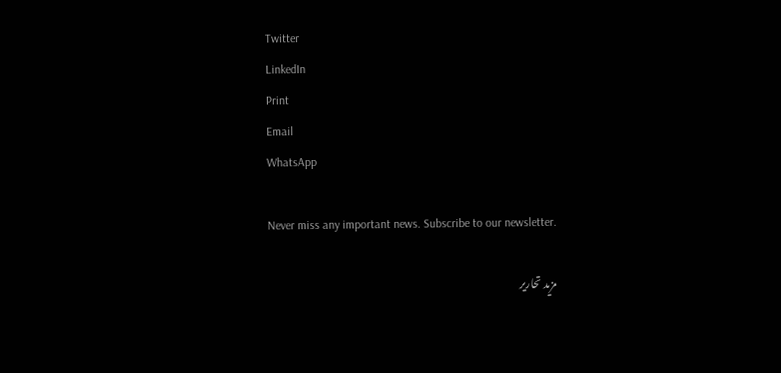Twitter
LinkedIn
Print
Email
WhatsApp

Never miss any important news. Subscribe to our newsletter.

مزید تحاریر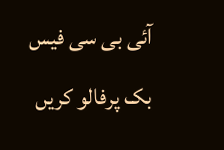آئی بی سی فیس بک پرفالو کریں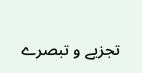تجزیے و تبصرے